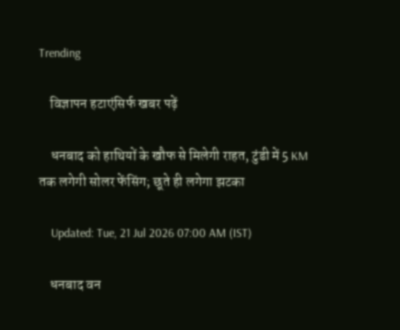Trending

    विज्ञापन हटाएंसिर्फ खबर पढ़ें

    धनबाद को हाथियों के खौफ से मिलेगी राहत, टुंडी में 5 KM तक लगेगी सोलर फेंसिंग; छूते ही लगेगा झटका

    Updated: Tue, 21 Jul 2026 07:00 AM (IST)

    धनबाद वन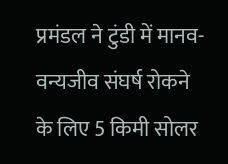प्रमंडल ने टुंडी में मानव-वन्यजीव संघर्ष रोकने के लिए 5 किमी सोलर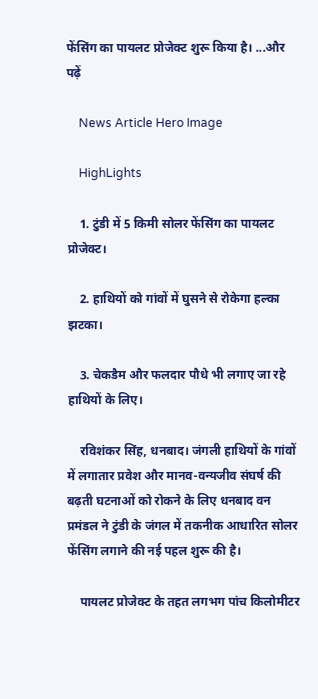फेंसिंग का पायलट प्रोजेक्ट शुरू किया है। ...और पढ़ें

    News Article Hero Image

    HighLights

    1. टुंडी में 5 किमी सोलर फेंसिंग का पायलट प्रोजेक्ट।

    2. हाथियों को गांवों में घुसने से रोकेगा हल्का झटका।

    3. चेकडैम और फलदार पौधे भी लगाए जा रहे हाथियों के लिए।

    रविशंकर सिंह, धनबाद। जंगली हाथियों के गांवों में लगातार प्रवेश और मानव-वन्यजीव संघर्ष की बढ़ती घटनाओं को रोकने के लिए धनबाद वन प्रमंडल ने टुंडी के जंगल में तकनीक आधारित सोलर फेंसिंग लगाने की नई पहल शुरू की है।

    पायलट प्रोजेक्ट के तहत लगभग पांच किलोमीटर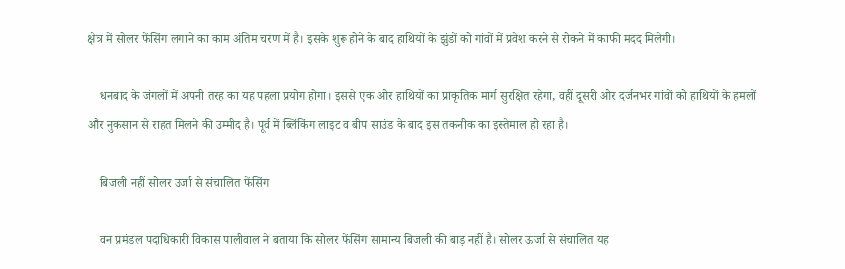क्षेत्र में सोलर फेंसिंग लगाने का काम अंतिम चरण में है। इसके शुरू होने के बाद हाथियों के झुंडों को गांवों में प्रवेश करने से रोकने में काफी मदद मिलेगी।

    धनबाद के जंगलों में अपनी तरह का यह पहला प्रयोग होगा। इससे एक ओर हाथियों का प्राकृतिक मार्ग सुरक्षित रहेगा, वहीं दूसरी ओर दर्जनभर गांवों को हाथियों के हमलों और नुकसान से राहत मिलने की उम्मीद है। पूर्व में ब्लिंकिंग लाइट व बीप साउंड के बाद इस तकनीक का इस्तेमाल हो रहा है।

    बिजली नहीं सोलर उर्जा से संचालित फेंसिंग

    वन प्रमंडल पदाधिकारी विकास पालीवाल ने बताया कि सोलर फेंसिंग सामान्य बिजली की बाड़ नहीं है। सोलर ऊर्जा से संचालित यह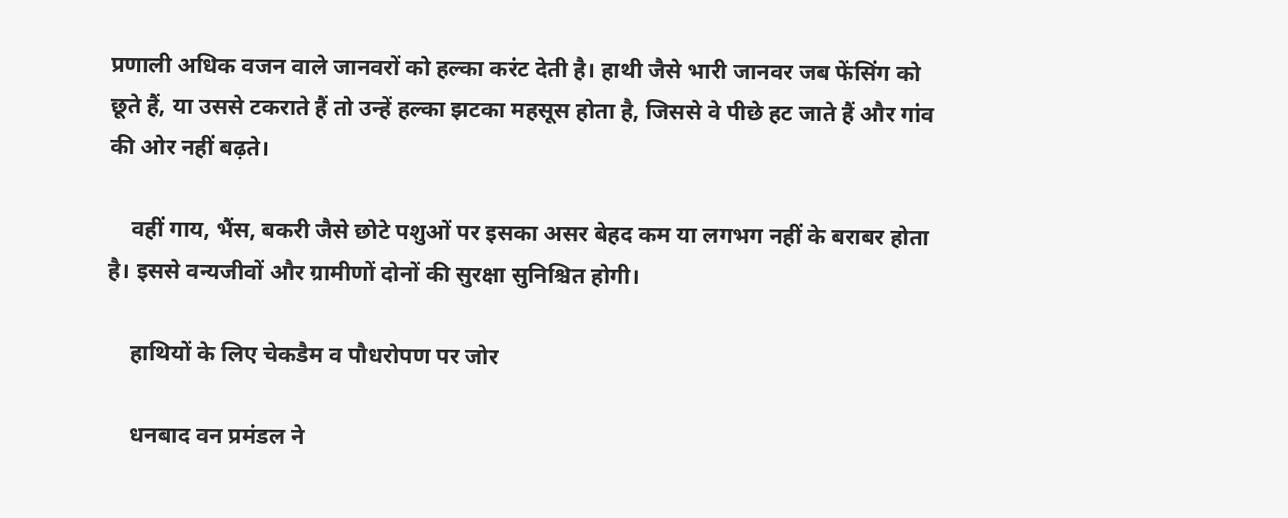प्रणाली अधिक वजन वाले जानवरों को हल्का करंट देती है। हाथी जैसे भारी जानवर जब फेंसिंग को छूते हैं, या उससे टकराते हैं तो उन्हें हल्का झटका महसूस होता है, जिससे वे पीछे हट जाते हैं और गांव की ओर नहीं बढ़ते।

    वहीं गाय, भैंस, बकरी जैसे छोटे पशुओं पर इसका असर बेहद कम या लगभग नहीं के बराबर होता है। इससे वन्यजीवों और ग्रामीणों दोनों की सुरक्षा सुनिश्चित होगी।

    हाथियों के लिए चेकडैम व पौधरोपण पर जोर

    धनबाद वन प्रमंडल ने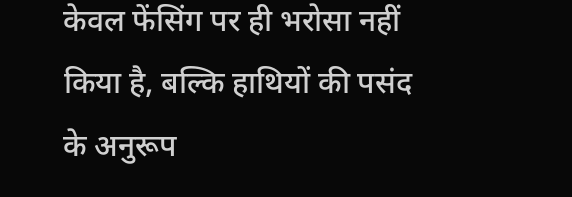केवल फेंसिंग पर ही भरोसा नहीं किया है, बल्कि हाथियों की पसंद के अनुरूप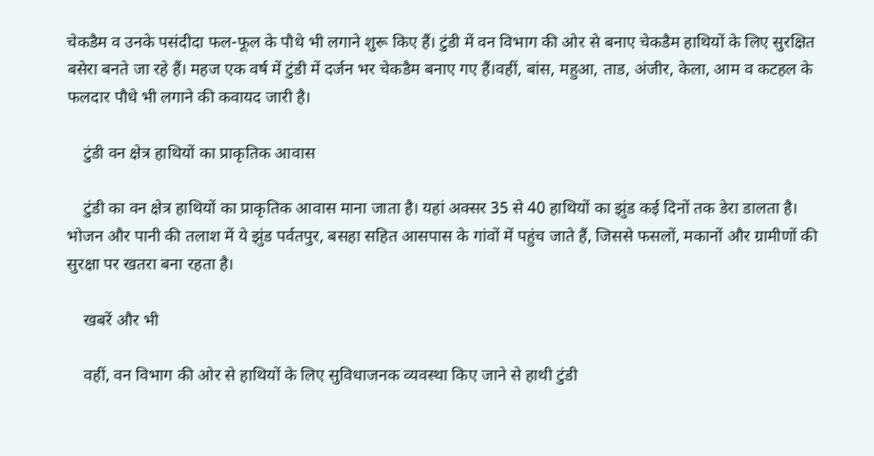चेकडैम व उनके पसंदीदा फल-फूल के पौधे भी लगाने शुरू किए हैं। टुंडी में वन विभाग की ओर से बनाए चेकडैम हाथियों के लिए सुरक्षित बसेरा बनते जा रहे हैं। महज एक वर्ष में टुंडी में दर्जन भर चेकडैम बनाए गए हैं।वहीं, बांस, महुआ, ताड, अंजीर, केला, आम व कटहल के फलदार पौधे भी लगाने की कवायद जारी है।

    टुंडी वन क्षेत्र हाथियों का प्राकृतिक आवास

    टुंडी का वन क्षेत्र हाथियों का प्राकृतिक आवास माना जाता है। यहां अक्सर 35 से 40 हाथियों का झुंड कई दिनों तक डेरा डालता है। भोजन और पानी की तलाश में ये झुंड पर्वतपुर, बसहा सहित आसपास के गांवों में पहुंच जाते हैं, जिससे फसलों, मकानों और ग्रामीणों की सुरक्षा पर खतरा बना रहता है।

    खबरें और भी

    वहीं, वन विभाग की ओर से हाथियों के लिए सुविधाजनक व्यवस्था किए जाने से हाथी टुंडी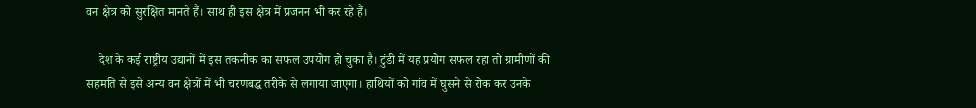वन क्षेत्र को सुरक्षित मानते हैं। साथ ही इस क्षेत्र में प्रजनन भी कर रहे हैं।

    देश के कई राष्ट्रीय उद्यानों में इस तकनीक का सफल उपयोग हो चुका है। टुंडी में यह प्रयोग सफल रहा तो ग्रामीणों की सहमति से इसे अन्य वन क्षेत्रों में भी चरणबद्ध तरीके से लगाया जाएगा। हाथियों को गांव में घुसने से रोक कर उनके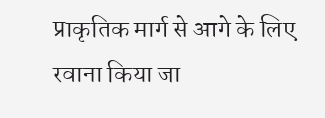प्राकृतिक मार्ग से आगे के लिए रवाना किया जा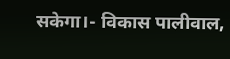सकेगा।- विकास पालीवाल,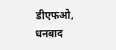डीएफओ, धनबाद